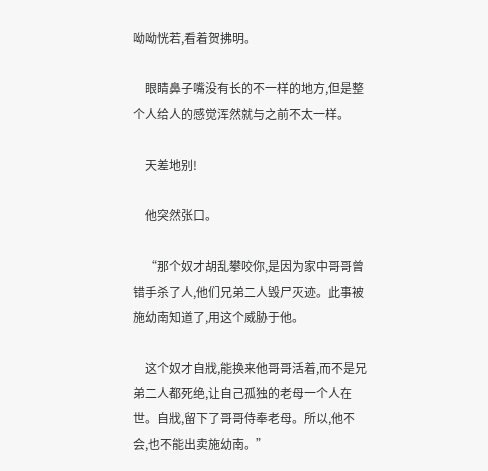呦呦恍若,看着贺拂明。

    眼睛鼻子嘴没有长的不一样的地方,但是整个人给人的感觉浑然就与之前不太一样。

    天差地别!

    他突然张口。

    “那个奴才胡乱攀咬你,是因为家中哥哥曾错手杀了人,他们兄弟二人毁尸灭迹。此事被施幼南知道了,用这个威胁于他。

    这个奴才自戕,能换来他哥哥活着,而不是兄弟二人都死绝,让自己孤独的老母一个人在世。自戕,留下了哥哥侍奉老母。所以,他不会,也不能出卖施幼南。”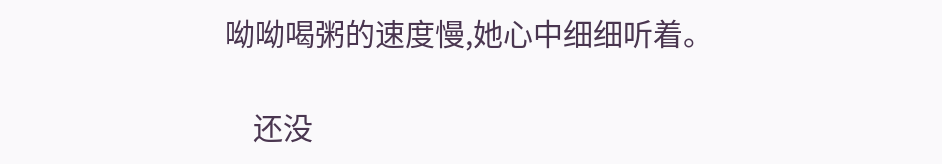呦呦喝粥的速度慢,她心中细细听着。

    还没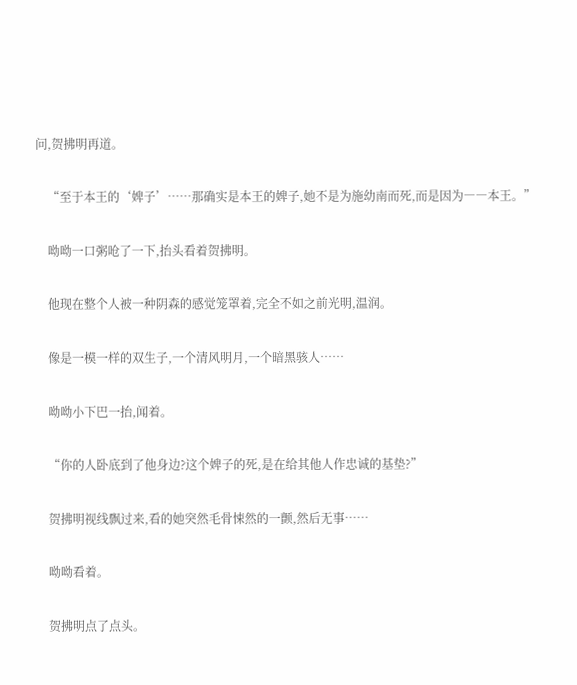问,贺拂明再道。

    “至于本王的‘婢子’……那确实是本王的婢子,她不是为施幼南而死,而是因为――本王。”

    呦呦一口粥呛了一下,抬头看着贺拂明。

    他现在整个人被一种阴森的感觉笼罩着,完全不如之前光明,温润。

    像是一模一样的双生子,一个清风明月,一个暗黑骇人……

    呦呦小下巴一抬,闻着。

    “你的人卧底到了他身边?这个婢子的死,是在给其他人作忠诚的基垫?”

    贺拂明视线飘过来,看的她突然毛骨悚然的一颤,然后无事……

    呦呦看着。

    贺拂明点了点头。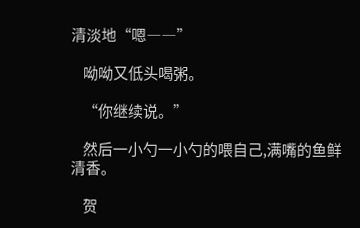清淡地“嗯――”

    呦呦又低头喝粥。

    “你继续说。”

    然后一小勺一小勺的喂自己,满嘴的鱼鲜清香。

    贺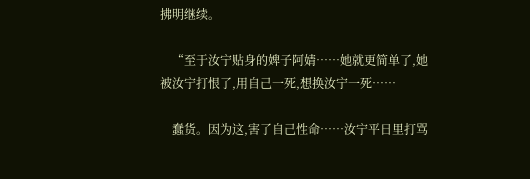拂明继续。

    “至于汝宁贴身的婢子阿婧……她就更简单了,她被汝宁打恨了,用自己一死,想换汝宁一死……

    蠢货。因为这,害了自己性命……汝宁平日里打骂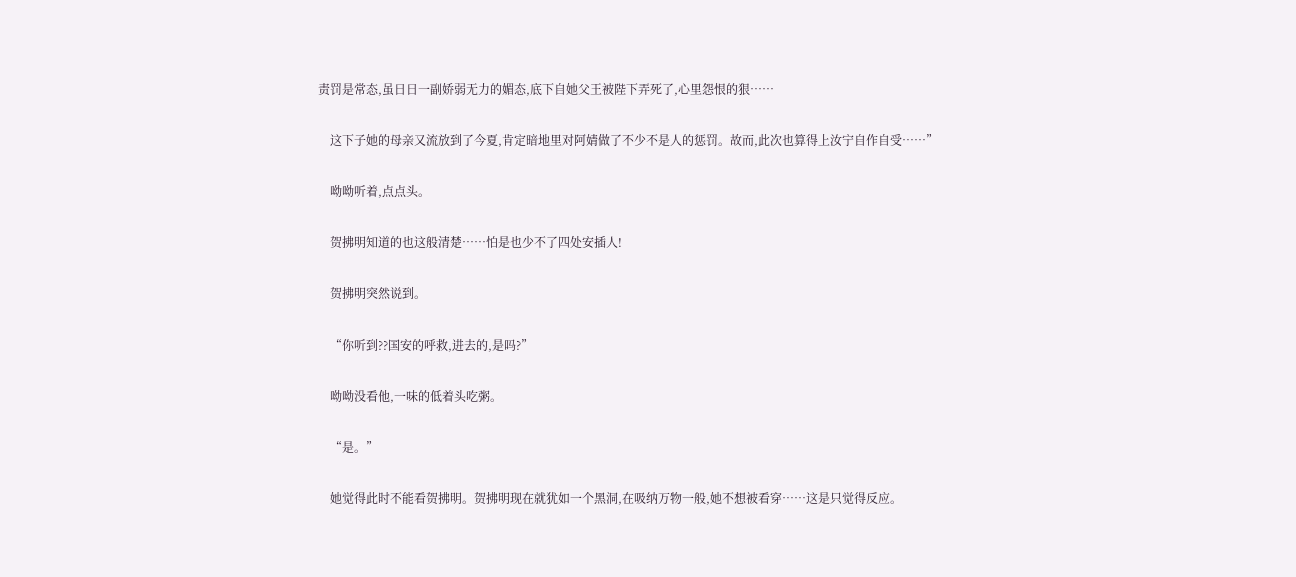责罚是常态,虽日日一副娇弱无力的媚态,底下自她父王被陛下弄死了,心里怨恨的狠……

    这下子她的母亲又流放到了今夏,肯定暗地里对阿婧做了不少不是人的惩罚。故而,此次也算得上汝宁自作自受……”

    呦呦听着,点点头。

    贺拂明知道的也这般清楚……怕是也少不了四处安插人!

    贺拂明突然说到。

    “你听到??国安的呼救,进去的,是吗?”

    呦呦没看他,一味的低着头吃粥。

    “是。”

    她觉得此时不能看贺拂明。贺拂明现在就犹如一个黑洞,在吸纳万物一般,她不想被看穿……这是只觉得反应。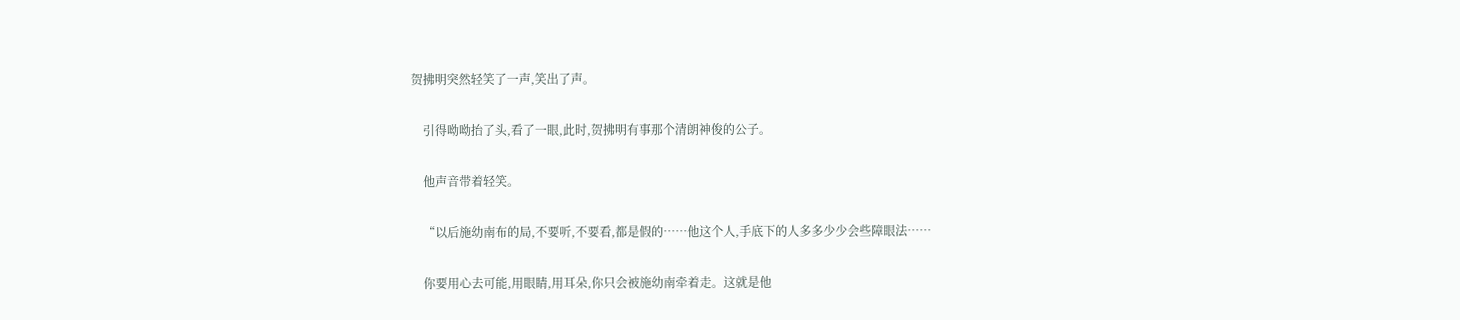贺拂明突然轻笑了一声,笑出了声。

    引得呦呦抬了头,看了一眼,此时,贺拂明有事那个清朗神俊的公子。

    他声音带着轻笑。

    “以后施幼南布的局,不要听,不要看,都是假的……他这个人,手底下的人多多少少会些障眼法……

    你要用心去可能,用眼睛,用耳朵,你只会被施幼南牵着走。这就是他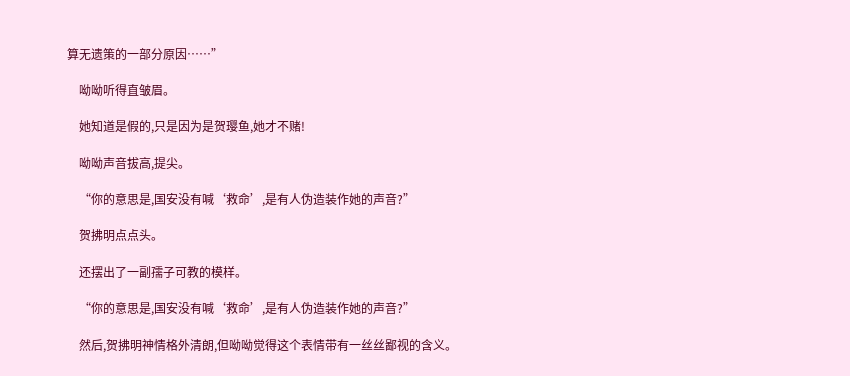算无遗策的一部分原因……”

    呦呦听得直皱眉。

    她知道是假的,只是因为是贺璎鱼,她才不赌!

    呦呦声音拔高,提尖。

    “你的意思是,国安没有喊‘救命’,是有人伪造装作她的声音?”

    贺拂明点点头。

    还摆出了一副孺子可教的模样。

    “你的意思是,国安没有喊‘救命’,是有人伪造装作她的声音?”

    然后,贺拂明神情格外清朗,但呦呦觉得这个表情带有一丝丝鄙视的含义。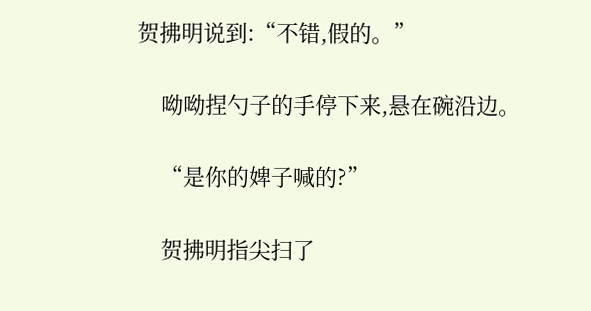贺拂明说到:“不错,假的。”

    呦呦捏勺子的手停下来,悬在碗沿边。

    “是你的婢子喊的?”

    贺拂明指尖扫了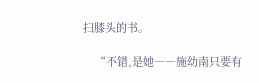扫膝头的书。

    “不错,是她――施幼南只要有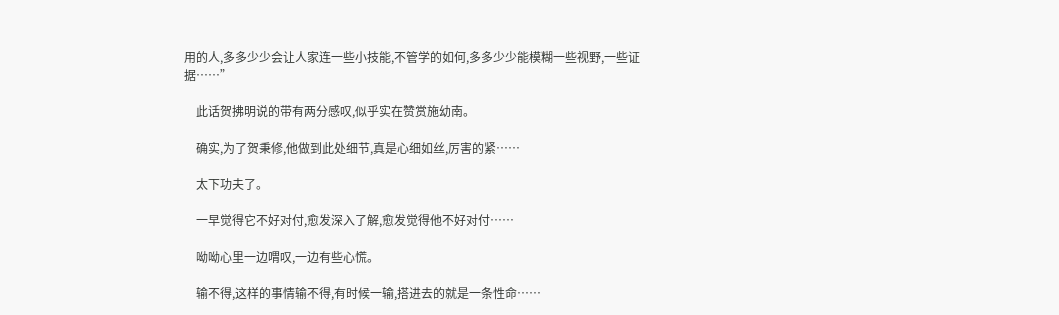用的人,多多少少会让人家连一些小技能,不管学的如何,多多少少能模糊一些视野,一些证据……”

    此话贺拂明说的带有两分感叹,似乎实在赞赏施幼南。

    确实,为了贺秉修,他做到此处细节,真是心细如丝,厉害的紧……

    太下功夫了。

    一早觉得它不好对付,愈发深入了解,愈发觉得他不好对付……

    呦呦心里一边喟叹,一边有些心慌。

    输不得,这样的事情输不得,有时候一输,搭进去的就是一条性命……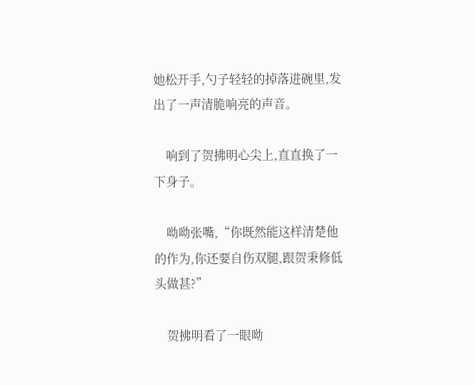她松开手,勺子轻轻的掉落进碗里,发出了一声清脆响亮的声音。

    响到了贺拂明心尖上,直直换了一下身子。

    呦呦张嘴,“你既然能这样清楚他的作为,你还要自伤双腿,跟贺秉修低头做甚?”

    贺拂明看了一眼呦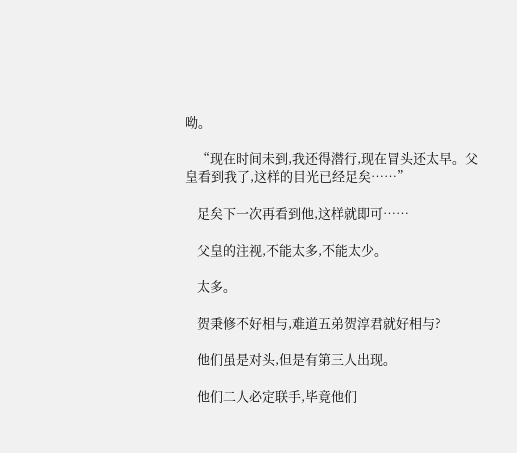呦。

    “现在时间未到,我还得潜行,现在冒头还太早。父皇看到我了,这样的目光已经足矣……”

    足矣下一次再看到他,这样就即可……

    父皇的注视,不能太多,不能太少。

    太多。

    贺秉修不好相与,难道五弟贺淳君就好相与?

    他们虽是对头,但是有第三人出现。

    他们二人必定联手,毕竟他们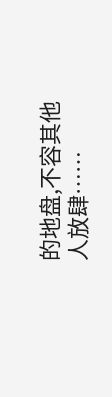的地盘,不容其他人放肆……